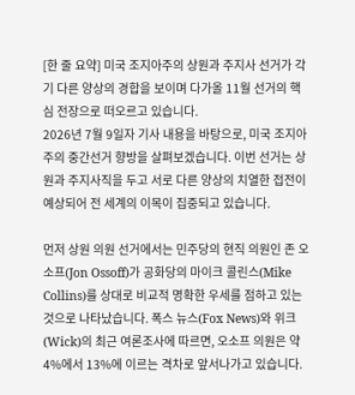[한 줄 요약] 미국 조지아주의 상원과 주지사 선거가 각기 다른 양상의 경합을 보이며 다가올 11월 선거의 핵심 전장으로 떠오르고 있습니다.
2026년 7월 9일자 기사 내용을 바탕으로, 미국 조지아주의 중간선거 향방을 살펴보겠습니다. 이번 선거는 상원과 주지사직을 두고 서로 다른 양상의 치열한 접전이 예상되어 전 세계의 이목이 집중되고 있습니다.

먼저 상원 의원 선거에서는 민주당의 현직 의원인 존 오소프(Jon Ossoff)가 공화당의 마이크 콜린스(Mike Collins)를 상대로 비교적 명확한 우세를 점하고 있는 것으로 나타났습니다. 폭스 뉴스(Fox News)와 위크(Wick)의 최근 여론조사에 따르면, 오소프 의원은 약 4%에서 13%에 이르는 격차로 앞서나가고 있습니다.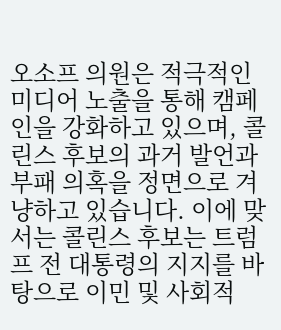오소프 의원은 적극적인 미디어 노출을 통해 캠페인을 강화하고 있으며, 콜린스 후보의 과거 발언과 부패 의혹을 정면으로 겨냥하고 있습니다. 이에 맞서는 콜린스 후보는 트럼프 전 대통령의 지지를 바탕으로 이민 및 사회적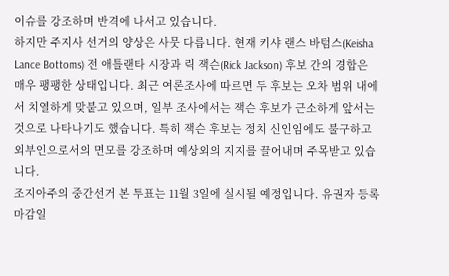이슈를 강조하며 반격에 나서고 있습니다.
하지만 주지사 선거의 양상은 사뭇 다릅니다. 현재 키샤 랜스 바텀스(Keisha Lance Bottoms) 전 애틀랜타 시장과 릭 잭슨(Rick Jackson) 후보 간의 경합은 매우 팽팽한 상태입니다. 최근 여론조사에 따르면 두 후보는 오차 범위 내에서 치열하게 맞붙고 있으며, 일부 조사에서는 잭슨 후보가 근소하게 앞서는 것으로 나타나기도 했습니다. 특히 잭슨 후보는 정치 신인임에도 불구하고 외부인으로서의 면모를 강조하며 예상외의 지지를 끌어내며 주목받고 있습니다.
조지아주의 중간선거 본 투표는 11월 3일에 실시될 예정입니다. 유권자 등록 마감일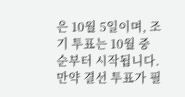은 10월 5일이며, 조기 투표는 10월 중순부터 시작됩니다. 만약 결선 투표가 필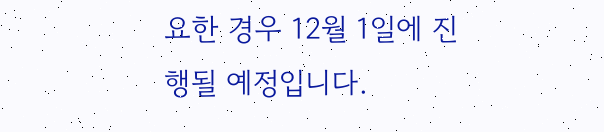요한 경우 12월 1일에 진행될 예정입니다.